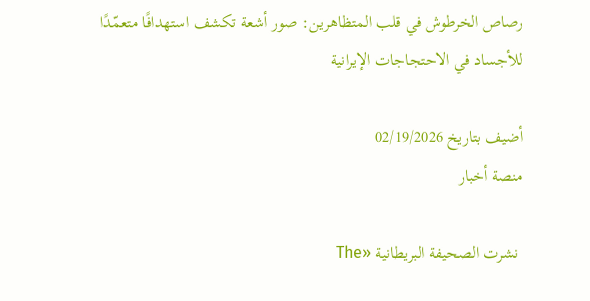رصاص الخرطوش في قلب المتظاهرين: صور أشعة تكشف استهدافًا متعمّدًا للأجساد في الاحتجاجات الإيرانية

أضيف بتاريخ 02/19/2026
منصة أخبار

 نشرت الصحيفة البريطانية «The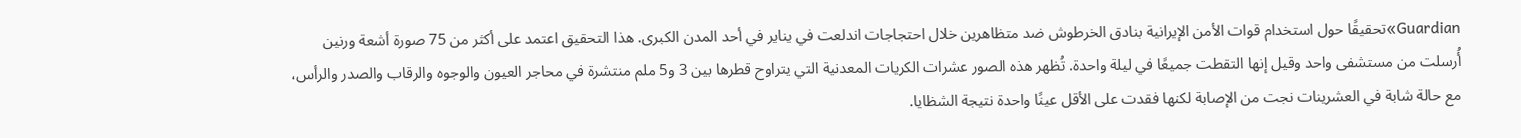Guardian»تحقيقًا حول استخدام قوات الأمن الإيرانية بنادق الخرطوش ضد متظاهرين خلال احتجاجات اندلعت في يناير في أحد المدن الكبرى. هذا التحقيق اعتمد على أكثر من 75 صورة أشعة ورنين أُرسلت من مستشفى واحد وقيل إنها التقطت جميعًا في ليلة واحدة. تُظهر هذه الصور عشرات الكريات المعدنية التي يتراوح قطرها بين 3 و5 ملم منتشرة في محاجر العيون والوجوه والرقاب والصدر والرأس، مع حالة شابة في العشرينات نجت من الإصابة لكنها فقدت على الأقل عينًا واحدة نتيجة الشظايا.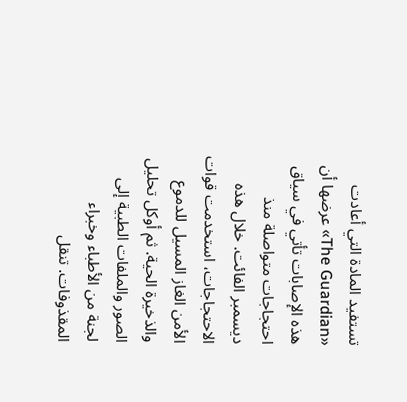تستفيد المادة التي أعادت «The Guardian» عرضها أن هذه الإصابات تأتي في سياق احتجاجات متواصلة منذ ديسمبر الفائت. خلال هذه الاحتجاجات، استخدمت قوات الأمن الغاز المسيل للدموع والذخيرة الحية. ثم أوكل تحليل الصور والملفات الطبية إلى لجنة من الأطباء وخبراء المقذوفات. تنقل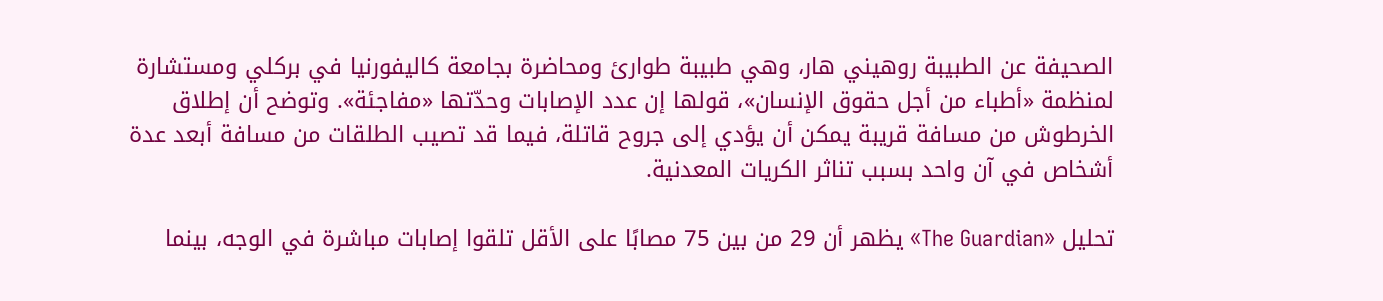الصحيفة عن الطبيبة روهيني هار، وهي طبيبة طوارئ ومحاضرة بجامعة كاليفورنيا في بركلي ومستشارة لمنظمة «أطباء من أجل حقوق الإنسان»، قولها إن عدد الإصابات وحدّتها «مفاجئة». وتوضح أن إطلاق الخرطوش من مسافة قريبة يمكن أن يؤدي إلى جروح قاتلة، فيما قد تصيب الطلقات من مسافة أبعد عدة أشخاص في آن واحد بسبب تناثر الكريات المعدنية.

تحليل «The Guardian» يظهر أن 29 من بين 75 مصابًا على الأقل تلقوا إصابات مباشرة في الوجه، بينما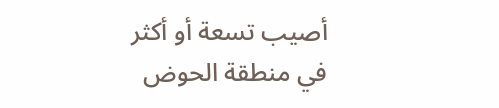أصيب تسعة أو أكثر في منطقة الحوض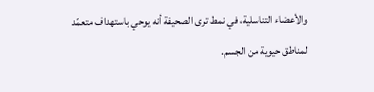والأعضاء التناسلية، في نمط ترى الصحيفة أنه يوحي باستهداف متعمّد لمناطق حيوية من الجسم.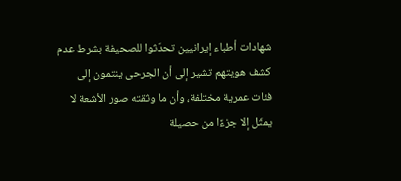شهادات أطباء إيرانيين تحدّثوا للصحيفة بشرط عدم كشف هويتهم تشير إلى أن الجرحى ينتمون إلى فئات عمرية مختلفة، وأن ما وثقته صور الأشعة لا يمثّل إلا جزءًا من حصيلة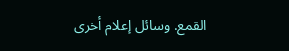القمع. وسائل إعلام أخرى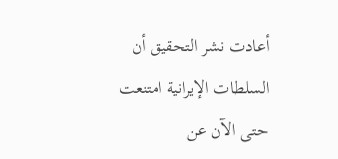أعادت نشر التحقيق أن السلطات الإيرانية امتنعت حتى الآن عن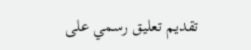تقديم تعليق رسمي على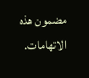مضمون هذه الاتهامات.